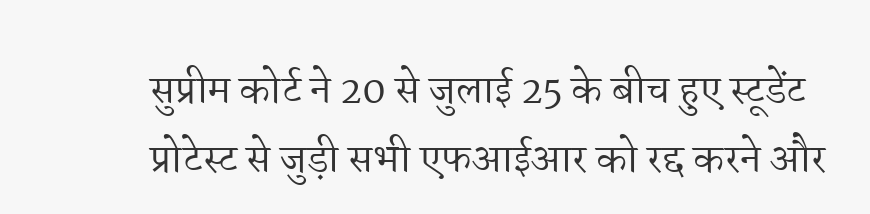सुप्रीम कोर्ट ने 20 से जुलाई 25 के बीच हुए स्टूडेंट प्रोटेस्ट से जुड़ी सभी एफआईआर को रद्द करने और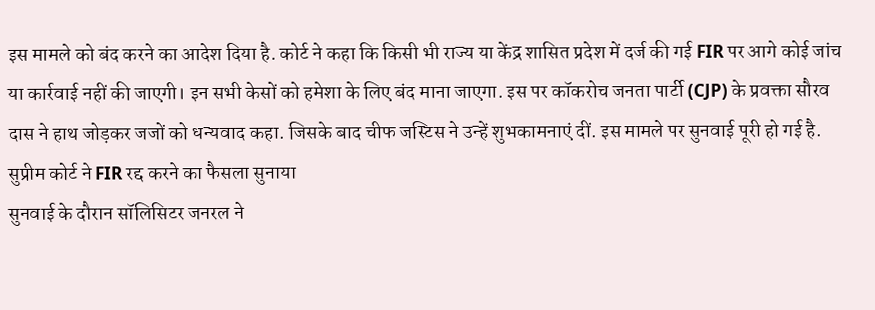इस मामले को बंद करने का आदेश दिया है. कोर्ट ने कहा कि किसी भी राज्य या केंद्र शासित प्रदेश में दर्ज की गई FIR पर आगे कोई जांच या कार्रवाई नहीं की जाएगी। इन सभी केसों को हमेशा के लिए बंद माना जाएगा. इस पर कॉकरोच जनता पार्टी (CJP) के प्रवक्ता सौरव दास ने हाथ जोड़कर जजों को धन्यवाद कहा. जिसके बाद चीफ जस्टिस ने उन्हें शुभकामनाएं दीं. इस मामले पर सुनवाई पूरी हो गई है.
सुप्रीम कोर्ट ने FIR रद्द करने का फैसला सुनाया
सुनवाई के दौरान सॉलिसिटर जनरल ने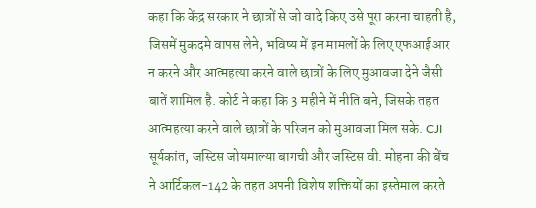कहा कि केंद्र सरकार ने छात्रों से जो वादे किए उसे पूरा करना चाहती है, जिसमें मुकदमे वापस लेने, भविष्य में इन मामलों के लिए एफआईआर न करने और आत्महत्या करने वाले छात्रों के लिए मुआवजा देने जैसी बातें शामिल है. कोर्ट ने कहा कि 3 महीने में नीति बने, जिसके तहत आत्महत्या करने वाले छात्रों के परिजन को मुआवजा मिल सके. CJI सूर्यकांत, जस्टिस जोयमाल्या बागची और जस्टिस वी. मोहना की बेंच ने आर्टिकल-142 के तहत अपनी विशेष शक्तियों का इस्तेमाल करते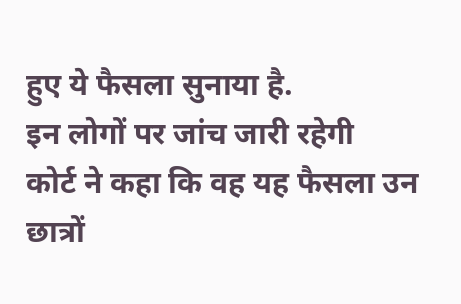हुए ये फैसला सुनाया है.
इन लोगों पर जांच जारी रहेगी
कोर्ट ने कहा कि वह यह फैसला उन छात्रों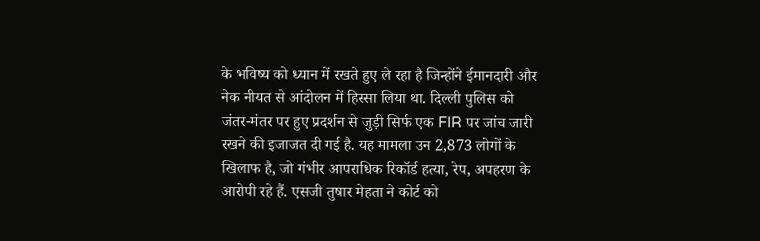के भविष्य को ध्यान में रखते हुए ले रहा है जिन्होंने ईमानदारी और नेक नीयत से आंदोलन में हिस्सा लिया था. दिल्ली पुलिस को जंतर-मंतर पर हुए प्रदर्शन से जुड़ी सिर्फ एक FIR पर जांच जारी रखने की इजाजत दी गई है. यह मामला उन 2,873 लोगों के खिलाफ है, जो गंभीर आपराधिक रिकॉर्ड हत्या, रेप, अपहरण के आरोपी रहे हैं. एसजी तुषार मेहता ने कोर्ट को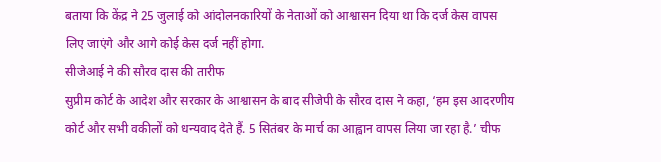बताया कि केंद्र ने 25 जुलाई को आंदोलनकारियों के नेताओं को आश्वासन दिया था कि दर्ज केस वापस लिए जाएंगे और आगे कोई केस दर्ज नहीं होगा.
सीजेआई ने की सौरव दास की तारीफ
सुप्रीम कोर्ट के आदेश और सरकार के आश्वासन के बाद सीजेपी के सौरव दास ने कहा, ‘हम इस आदरणीय कोर्ट और सभी वकीलों को धन्यवाद देते हैं. 5 सितंबर के मार्च का आह्वान वापस लिया जा रहा है.’ चीफ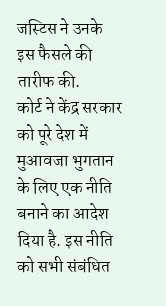जस्टिस ने उनके इस फैसले की तारीफ की.
कोर्ट ने केंद्र सरकार को पूरे देश में मुआवजा भुगतान के लिए एक नीति बनाने का आदेश दिया है. इस नीति को सभी संबंधित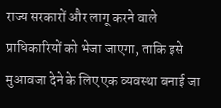राज्य सरकारों और लागू करने वाले प्राधिकारियों को भेजा जाएगा, ताकि इसे मुआवजा देने के लिए एक व्यवस्था बनाई जा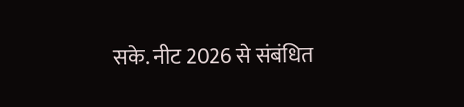सके. नीट 2026 से संबंधित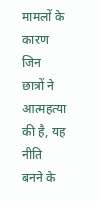मामलों के कारण जिन छात्रों ने आत्महत्या की है, यह नीति बनने के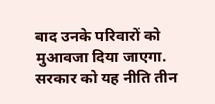बाद उनके परिवारों को मुआवजा दिया जाएगा. सरकार को यह नीति तीन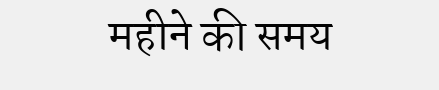महीने की समय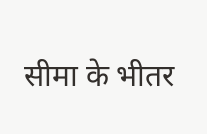सीमा के भीतर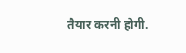तैयार करनी होगी.